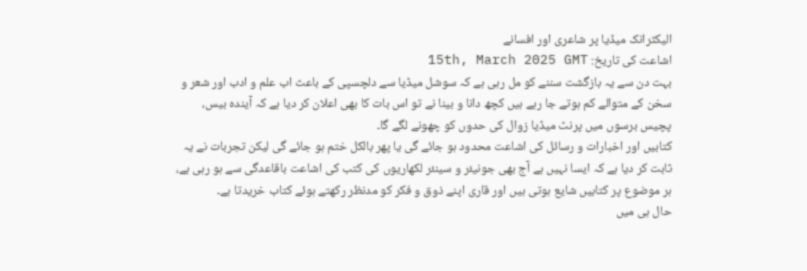الیکٹرانک میڈیا پر شاعری اور افسانے
اشاعت کی تاریخ: 15th, March 2025 GMT
بہت دن سے یہ بازگشت سننے کو مل رہی ہے کہ سوشل میڈیا سے دلچسپی کے باعث اب علم و ادب اور شعر و سخن کے متوالے کم ہوتے جا رہے ہیں کچھ دانا و بینا نے تو اس بات کا بھی اعلان کر دیا ہے کہ آیندہ بیس، پچیس برسوں میں پرنٹ میڈیا زوال کی حدوں کو چھونے لگے گا۔
کتابیں اور اخبارات و رسائل کی اشاعت محدود ہو جائے گی یا پھر بالکل ختم ہو جائے گی لیکن تجربات نے یہ ثابت کر دیا ہے کہ ایسا نہیں ہے آج بھی جونیئر و سینئر لکھاریوں کی کتب کی اشاعت باقاعدگی سے ہو رہی ہے، ہر موضوع پر کتابیں شایع ہوتی ہیں اور قاری اپنے ذوق و فکر کو مدنظر رکھتے ہوئے کتاب خریدتا ہے۔
حال ہی میں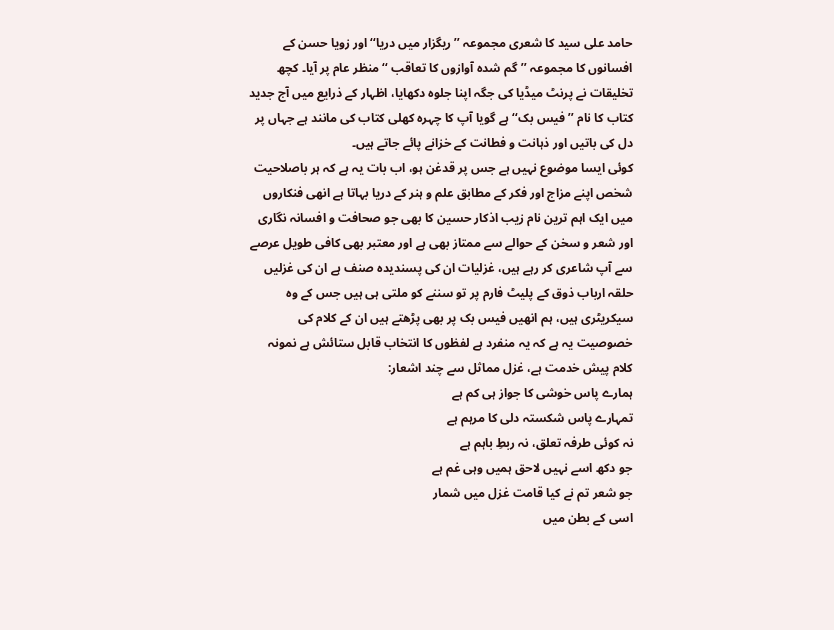حامد علی سید کا شعری مجموعہ ’’ریگزار میں دریا‘‘ اور زویا حسن کے افسانوں کا مجموعہ ’’گم شدہ آوازوں کا تعاقب ‘‘منظر عام پر آیا۔ کچھ تخلیقات نے پرنٹ میڈیا کی جگہ اپنا جلوہ دکھایا، اظہار کے ذرایع میں آج جدید کتاب کا نام ’’فیس بک‘‘ ہے گویا آپ کا چہرہ کھلی کتاب کی مانند ہے جہاں پر دل کی باتیں اور ذہانت و فطانت کے خزانے پائے جاتے ہیں۔
کوئی ایسا موضوع نہیں ہے جس پر قدغن ہو، اب بات یہ ہے کہ ہر باصلاحیت شخص اپنے مزاج اور فکر کے مطابق علم و ہنر کے دریا بہاتا ہے انھی فنکاروں میں ایک اہم ترین نام زیب اذکار حسین کا بھی جو صحافت و افسانہ نگاری اور شعر و سخن کے حوالے سے ممتاز بھی ہے اور معتبر بھی کافی طویل عرصے سے آپ شاعری کر رہے ہیں، غزلیات ان کی پسندیدہ صنف ہے ان کی غزلیں حلقہ ارباب ذوق کے پلیٹ فارم پر تو سننے کو ملتی ہی ہیں جس کے وہ سیکریٹری ہیں، ہم انھیں فیس بک پر بھی پڑھتے ہیں ان کے کلام کی خصوصیت یہ ہے کہ یہ منفرد ہے لفظوں کا انتخاب قابل ستائش ہے نمونہ کلام پیش خدمت ہے، غزل مماثل سے چند اشعار:
ہمارے پاس خوشی کا جواز ہی کم ہے
تمہارے پاس شکستہ دلی کا مرہم ہے
نہ کوئی طرفہ تعلق، نہ ربطِ باہم ہے
جو دکھ اسے نہیں لاحق ہمیں وہی غم ہے
جو شعر تم نے کیا قامت غزل میں شمار
اسی کے بطن میں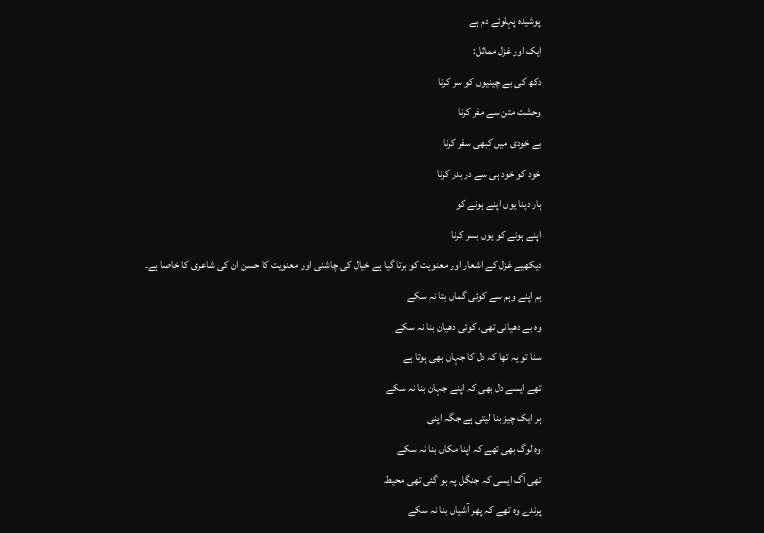پوشیدہ پہلوئے دم ہے
ایک اور غزل مماثل:
دکھ کی بے چینیوں کو سر کرنا
وحشت متن سے مفر کرنا
بے خودی میں کبھی سفر کرنا
خود کو خود ہی سے در بدر کرنا
ہار دینا یوں اپنے ہونے کو
اپنے ہونے کو یوں بسر کرنا
دیکھیے غزل کے اشعار اور معنویت کو برتا گیا ہے خیال کی چاشنی اور معنویت کا حسن ان کی شاعری کا خاصا ہے۔
ہم اپنے وہم سے کوئی گماں بتا نہ سکے
وہ بے دھیانی تھی، کوئی دھیان بنا نہ سکے
سنا تو یہ تھا کہ دل کا جہاں بھی ہوتا ہے
تھے ایسے دل بھی کہ اپنے جہان بنا نہ سکے
ہر ایک چیز بنا لیتی ہے جگہ اپنی
وہ لوگ بھی تھے کہ اپنا مکاں بنا نہ سکے
تھی آگ ایسی کہ جنگل پہ ہو گئی تھی محیط
پرندے وہ تھے کہ پھر آشیاں بنا نہ سکے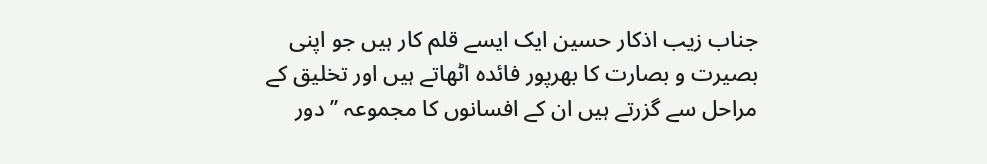جناب زیب اذکار حسین ایک ایسے قلم کار ہیں جو اپنی بصیرت و بصارت کا بھرپور فائدہ اٹھاتے ہیں اور تخلیق کے مراحل سے گزرتے ہیں ان کے افسانوں کا مجموعہ ’’دور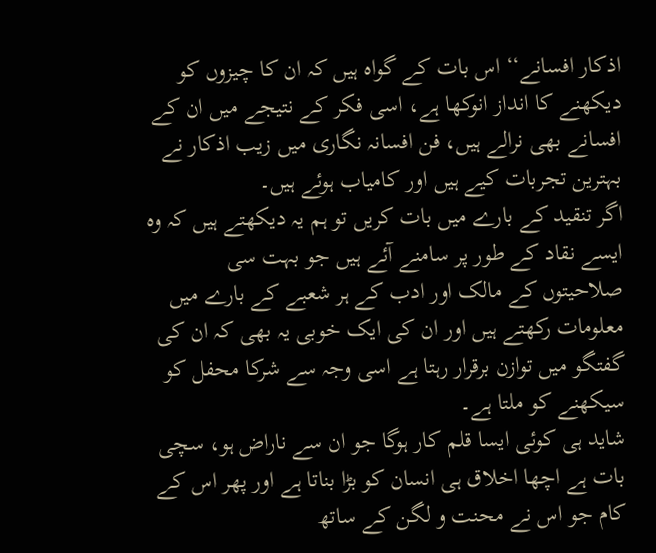اذکار افسانے‘‘ اس بات کے گواہ ہیں کہ ان کا چیزوں کو دیکھنے کا انداز انوکھا ہے، اسی فکر کے نتیجے میں ان کے افسانے بھی نرالے ہیں، فن افسانہ نگاری میں زیب اذکار نے بہترین تجربات کیے ہیں اور کامیاب ہوئے ہیں۔
اگر تنقید کے بارے میں بات کریں تو ہم یہ دیکھتے ہیں کہ وہ ایسے نقاد کے طور پر سامنے آئے ہیں جو بہت سی صلاحیتوں کے مالک اور ادب کے ہر شعبے کے بارے میں معلومات رکھتے ہیں اور ان کی ایک خوبی یہ بھی کہ ان کی گفتگو میں توازن برقرار رہتا ہے اسی وجہ سے شرکا محفل کو سیکھنے کو ملتا ہے۔
شاید ہی کوئی ایسا قلم کار ہوگا جو ان سے ناراض ہو، سچی بات ہے اچھا اخلاق ہی انسان کو بڑا بناتا ہے اور پھر اس کے کام جو اس نے محنت و لگن کے ساتھ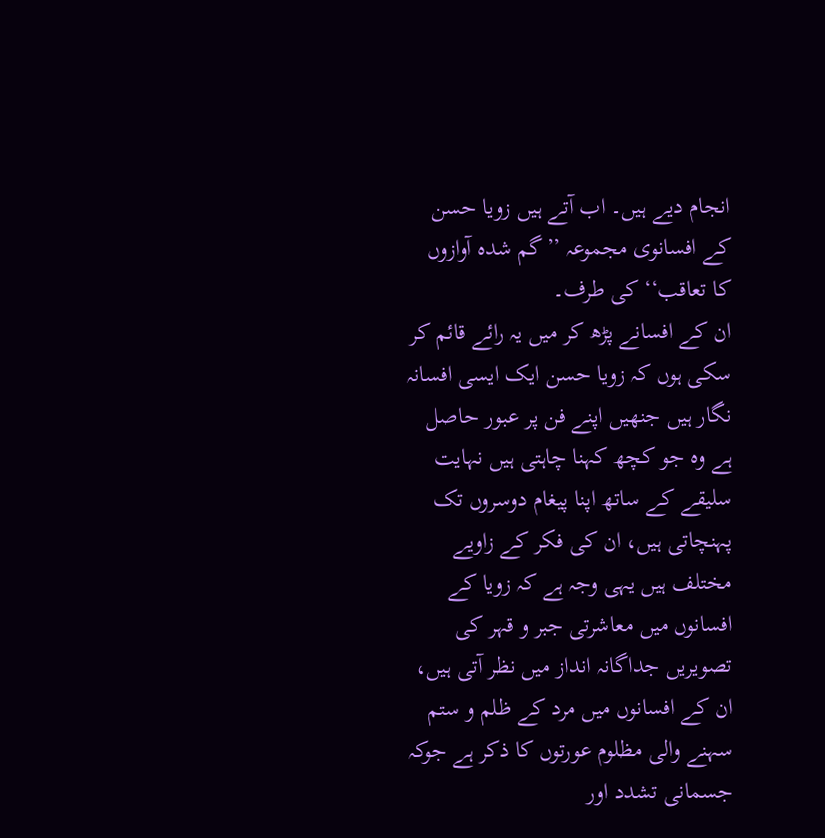انجام دیے ہیں۔ اب آتے ہیں زویا حسن کے افسانوی مجموعہ ’’گم شدہ آوازوں کا تعاقب‘‘ کی طرف۔
ان کے افسانے پڑھ کر میں یہ رائے قائم کر سکی ہوں کہ زویا حسن ایک ایسی افسانہ نگار ہیں جنھیں اپنے فن پر عبور حاصل ہے وہ جو کچھ کہنا چاہتی ہیں نہایت سلیقے کے ساتھ اپنا پیغام دوسروں تک پہنچاتی ہیں، ان کی فکر کے زاویے مختلف ہیں یہی وجہ ہے کہ زویا کے افسانوں میں معاشرتی جبر و قہر کی تصویریں جداگانہ انداز میں نظر آتی ہیں، ان کے افسانوں میں مرد کے ظلم و ستم سہنے والی مظلوم عورتوں کا ذکر ہے جوکہ جسمانی تشدد اور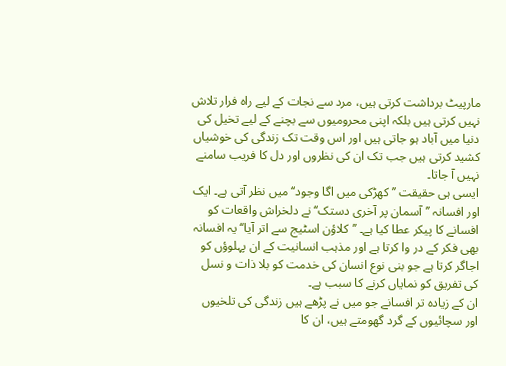مارپیٹ برداشت کرتی ہیں، مرد سے نجات کے لیے راہ فرار تلاش نہیں کرتی ہیں بلکہ اپنی محرومیوں سے بچنے کے لیے تخیل کی دنیا میں آباد ہو جاتی ہیں اور اس وقت تک زندگی کی خوشیاں کشید کرتی ہیں جب تک ان کی نظروں اور دل کا فریب سامنے نہیں آ جاتا۔
ایسی ہی حقیقت ’’کھڑکی میں اگا وجود‘‘ میں نظر آتی ہے۔ ایک اور افسانہ ’’آسمان پر آخری دستک‘‘ نے دلخراش واقعات کو افسانے کا پیکر عطا کیا ہے۔ ’’کلاؤن اسٹیج سے اتر آیا‘‘ یہ افسانہ بھی فکر کے در وا کرتا ہے اور مذہب انسانیت کے ان پہلوؤں کو اجاگر کرتا ہے جو بنی نوع انسان کی خدمت کو بلا ذات و نسل کی تفریق کو نمایاں کرنے کا سبب ہے۔
ان کے زیادہ تر افسانے جو میں نے پڑھے ہیں زندگی کی تلخیوں اور سچائیوں کے گرد گھومتے ہیں، ان کا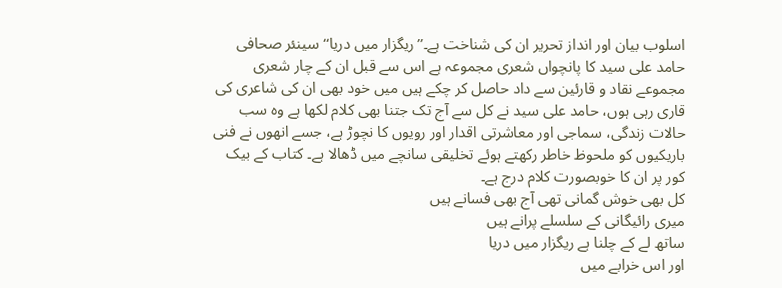اسلوب بیان اور انداز تحریر ان کی شناخت ہے۔’’ریگزار میں دریا‘‘ سینئر صحافی حامد علی سید کا پانچواں شعری مجموعہ ہے اس سے قبل ان کے چار شعری مجموعے نقاد و قارئین سے داد حاصل کر چکے ہیں میں خود بھی ان کی شاعری کی قاری رہی ہوں، حامد علی سید نے کل سے آج تک جتنا بھی کلام لکھا ہے وہ سب حالات زندگی، سماجی اور معاشرتی اقدار اور رویوں کا نچوڑ ہے، جسے انھوں نے فنی باریکیوں کو ملحوظ خاطر رکھتے ہوئے تخلیقی سانچے میں ڈھالا ہے۔ کتاب کے بیک کور پر ان کا خوبصورت کلام درج ہے۔
کل بھی خوش گمانی تھی آج بھی فسانے ہیں
میری رائیگانی کے سلسلے پرانے ہیں
ساتھ لے کے چلنا ہے ریگزار میں دریا
اور اس خرابے میں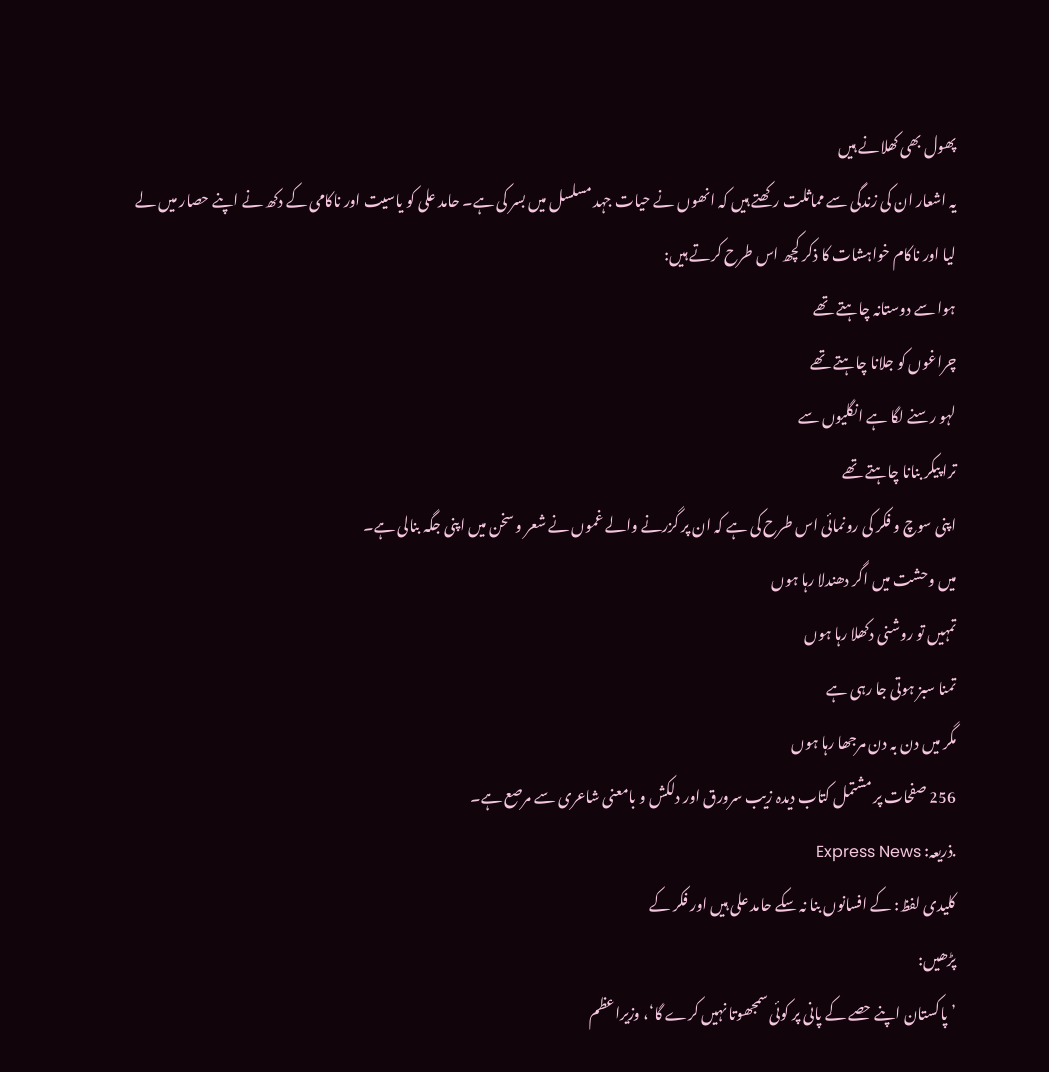پھول بھی کھلانے ہیں
یہ اشعار ان کی زندگی سے مماثلت رکھتے ہیں کہ انھوں نے حیات جہد مسلسل میں بسر کی ہے۔ حامد علی کو یاسیت اور ناکامی کے دکھ نے اپنے حصار میں لے لیا اور ناکام خواہشات کا ذکر کچھ اس طرح کرتے ہیں:
ہوا سے دوستانہ چاہتے تھے
چراغوں کو جلانا چاہتے تھے
لہو رسنے لگا ہے انگلیوں سے
ترا پیکر بنانا چاہتے تھے
اپنی سوچ و فکر کی رونمائی اس طرح کی ہے کہ ان پر گزرنے والے غموں نے شعر و سخن میں اپنی جگہ بنالی ہے۔
میں وحشت میں اگر دھندلا رہا ہوں
تمہیں تو روشنی دکھلا رہا ہوں
تمنا سبز ہوتی جا رہی ہے
مگر میں دن بہ دن مرجھا رہا ہوں
256 صفحات پر مشتمل کتاب دیدہ زیب سرورق اور دلکش و بامعنی شاعری سے مرصع ہے۔
.ذریعہ: Express News
کلیدی لفظ: کے افسانوں بنا نہ سکے حامد علی ہیں اور فکر کے
پڑھیں:
’پاکستان اپنے حصے کے پانی پر کوئی سمجھوتا نہیں کرے گا‘، وزیراعظم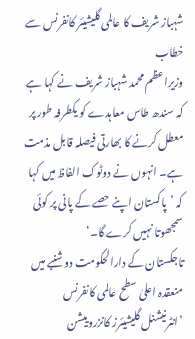شہباز شریف کا عالمی گلیشیئر کانفرنس سے خطاب
وزیراعظم محمد شہباز شریف نے کہا ہے کہ سندھ طاس معاہدے کو یکطرفہ طور پر معطل کرنے کا بھارتی فیصلہ قابل مذمت ہے۔ انہوں نے دوٹوک الفاظ میں کہا کہ ’پاکستان اپنے حصے کے پانی پر کوئی سمجھوتا نہیں کرے گا۔‘
تاجکستان کے دارالحکومت دوشنبے میں منعقدہ اعلیٰ سطح عالمی کانفرنس ’انٹرنیشنل گلیشیئرز کانزروییشن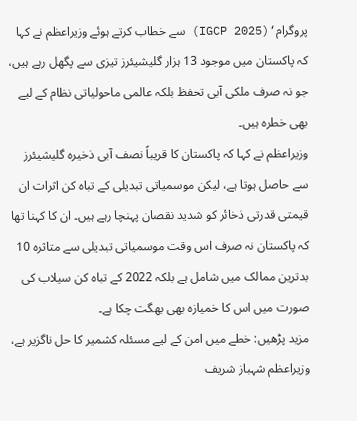پروگرام‘(IGCP 2025) سے خطاب کرتے ہوئے وزیراعظم نے کہا کہ پاکستان میں موجود 13 ہزار گلیشیئرز تیزی سے پگھل رہے ہیں، جو نہ صرف ملکی آبی تحفظ بلکہ عالمی ماحولیاتی نظام کے لیے بھی خطرہ ہیں۔
وزیراعظم نے کہا کہ پاکستان کا قریباً نصف آبی ذخیرہ گلیشیئرز سے حاصل ہوتا ہے، لیکن موسمیاتی تبدیلی کے تباہ کن اثرات ان قیمتی قدرتی ذخائر کو شدید نقصان پہنچا رہے ہیں۔ ان کا کہنا تھا کہ پاکستان نہ صرف اس وقت موسمیاتی تبدیلی سے متاثرہ 10 بدترین ممالک میں شامل ہے بلکہ 2022 کے تباہ کن سیلاب کی صورت میں اس کا خمیازہ بھی بھگت چکا ہے۔
مزید پڑھیں: خطے میں امن کے لیے مسئلہ کشمیر کا حل ناگزیر ہے، وزیراعظم شہباز شریف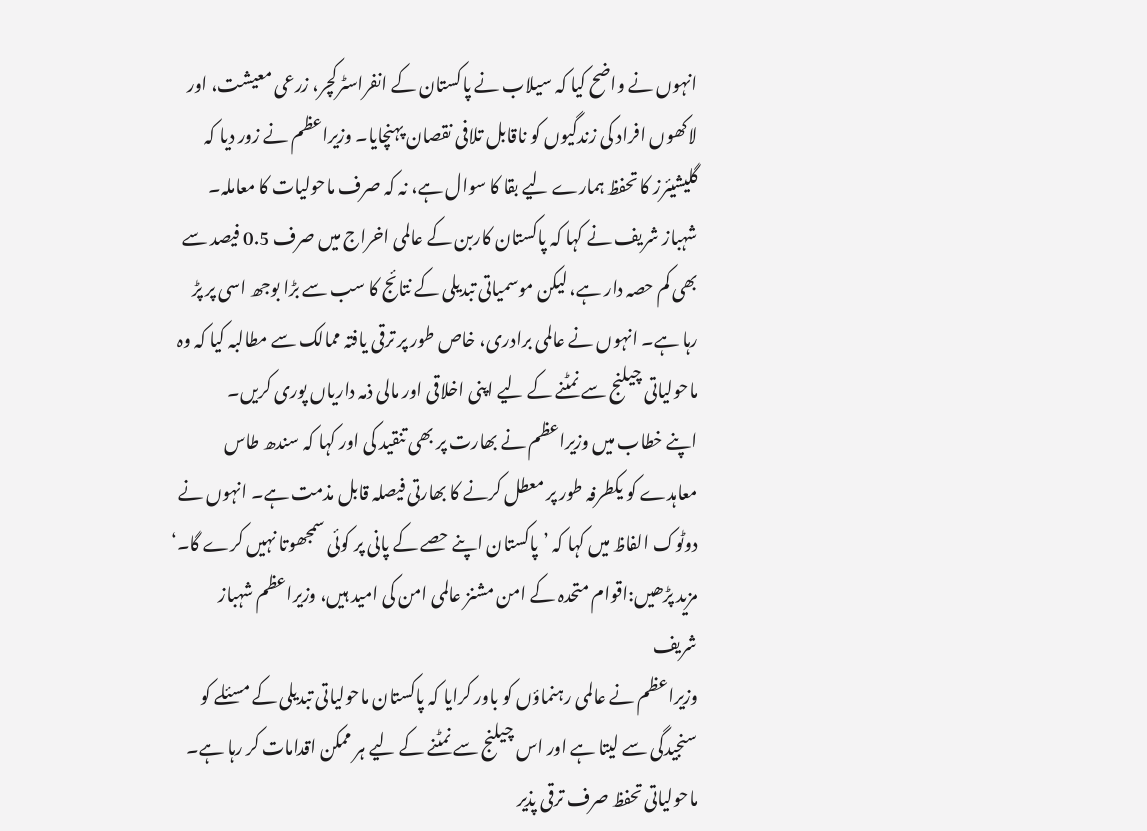انہوں نے واضح کیا کہ سیلاب نے پاکستان کے انفراسٹرکچر، زرعی معیشت، اور لاکھوں افراد کی زندگیوں کو ناقابل تلافی نقصان پہنچایا۔ وزیراعظم نے زور دیا کہ گلیشیئرز کا تحفظ ہمارے لیے بقا کا سوال ہے، نہ کہ صرف ماحولیات کا معاملہ۔
شہباز شریف نے کہا کہ پاکستان کاربن کے عالمی اخراج میں صرف 0.5 فیصد سے بھی کم حصہ دار ہے، لیکن موسمیاتی تبدیلی کے نتائج کا سب سے بڑا بوجھ اسی پر پڑ رہا ہے۔ انہوں نے عالمی برادری، خاص طور پر ترقی یافتہ ممالک سے مطالبہ کیا کہ وہ ماحولیاتی چیلنج سے نمٹنے کے لیے اپنی اخلاقی اور مالی ذمہ داریاں پوری کریں۔
اپنے خطاب میں وزیراعظم نے بھارت پر بھی تنقید کی اور کہا کہ سندھ طاس معاہدے کو یکطرفہ طور پر معطل کرنے کا بھارتی فیصلہ قابل مذمت ہے۔ انہوں نے دوٹوک الفاظ میں کہا کہ ’پاکستان اپنے حصے کے پانی پر کوئی سمجھوتا نہیں کرے گا۔‘
مزید پڑھیں:اقوام متحدہ کے امن مشنز عالمی امن کی امید ہیں، وزیراعظم شہباز شریف
وزیراعظم نے عالمی رہنماؤں کو باور کرایا کہ پاکستان ماحولیاتی تبدیلی کے مسئلے کو سنجیدگی سے لیتا ہے اور اس چیلنج سے نمٹنے کے لیے ہر ممکن اقدامات کر رہا ہے۔ ماحولیاتی تحفظ صرف ترقی پذیر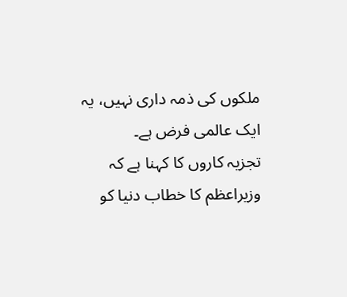ملکوں کی ذمہ داری نہیں، یہ ایک عالمی فرض ہے۔
تجزیہ کاروں کا کہنا ہے کہ وزیراعظم کا خطاب دنیا کو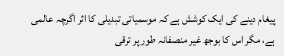پیغام دینے کی ایک کوشش ہے کہ موسمیاتی تبدیلی کا اثر اگرچہ عالمی ہے، مگر اس کا بوجھ غیر منصفانہ طور پر ترقی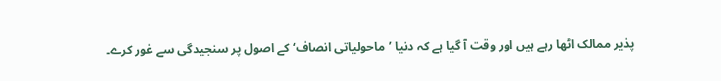پذیر ممالک اٹھا رہے ہیں اور وقت آ گیا ہے کہ دنیا ’ماحولیاتی انصاف‘ کے اصول پر سنجیدگی سے غور کرے۔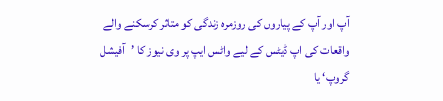آپ اور آپ کے پیاروں کی روزمرہ زندگی کو متاثر کرسکنے والے واقعات کی اپ ڈیٹس کے لیے واٹس ایپ پر وی نیوز کا ’آفیشل گروپ‘ یا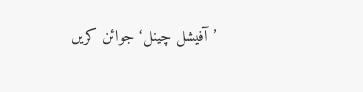’آفیشل چینل‘ جوائن کریں